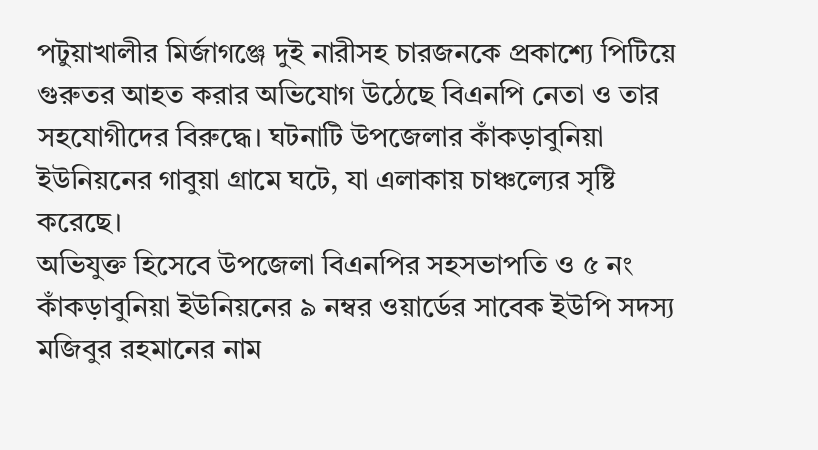পটুয়াখালীর মির্জাগঞ্জে দুই নারীসহ চারজনকে প্রকাশ্যে পিটিয়ে গুরুতর আহত করার অভিযোগ উঠেছে বিএনপি নেতা ও তার সহযোগীদের বিরুদ্ধে। ঘটনাটি উপজেলার কাঁকড়াবুনিয়া ইউনিয়নের গাবুয়া গ্রামে ঘটে, যা এলাকায় চাঞ্চল্যের সৃষ্টি করেছে।
অভিযুক্ত হিসেবে উপজেলা বিএনপির সহসভাপতি ও ৫ নং কাঁকড়াবুনিয়া ইউনিয়নের ৯ নম্বর ওয়ার্ডের সাবেক ইউপি সদস্য মজিবুর রহমানের নাম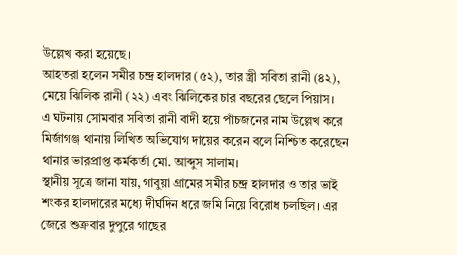উল্লেখ করা হয়েছে।
আহতরা হলেন সমীর চন্দ্র হালদার (৫২), তার স্ত্রী সবিতা রানী (৪২), মেয়ে ঝিলিক রানী (২২) এবং ঝিলিকের চার বছরের ছেলে পিয়াস।
এ ঘটনায় সোমবার সবিতা রানী বাদী হয়ে পাঁচজনের নাম উল্লেখ করে মির্জাগঞ্জ থানায় লিখিত অভিযোগ দায়ের করেন বলে নিশ্চিত করেছেন থানার ভারপ্রাপ্ত কর্মকর্তা মো. আব্দুস সালাম।
স্থানীয় সূত্রে জানা যায়, গাবুয়া গ্রামের সমীর চন্দ্র হালদার ও তার ভাই শংকর হালদারের মধ্যে দীর্ঘদিন ধরে জমি নিয়ে বিরোধ চলছিল। এর জেরে শুক্রবার দুপুরে গাছের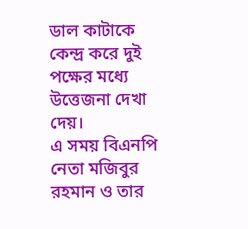ডাল কাটাকে কেন্দ্র করে দুই পক্ষের মধ্যে উত্তেজনা দেখা দেয়।
এ সময় বিএনপি নেতা মজিবুর রহমান ও তার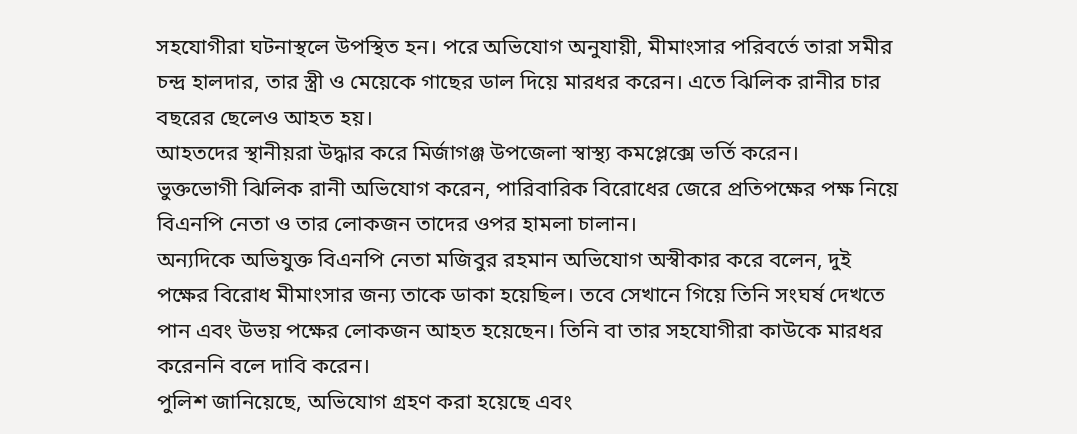সহযোগীরা ঘটনাস্থলে উপস্থিত হন। পরে অভিযোগ অনুযায়ী, মীমাংসার পরিবর্তে তারা সমীর চন্দ্র হালদার, তার স্ত্রী ও মেয়েকে গাছের ডাল দিয়ে মারধর করেন। এতে ঝিলিক রানীর চার বছরের ছেলেও আহত হয়।
আহতদের স্থানীয়রা উদ্ধার করে মির্জাগঞ্জ উপজেলা স্বাস্থ্য কমপ্লেক্সে ভর্তি করেন।
ভুক্তভোগী ঝিলিক রানী অভিযোগ করেন, পারিবারিক বিরোধের জেরে প্রতিপক্ষের পক্ষ নিয়ে বিএনপি নেতা ও তার লোকজন তাদের ওপর হামলা চালান।
অন্যদিকে অভিযুক্ত বিএনপি নেতা মজিবুর রহমান অভিযোগ অস্বীকার করে বলেন, দুই পক্ষের বিরোধ মীমাংসার জন্য তাকে ডাকা হয়েছিল। তবে সেখানে গিয়ে তিনি সংঘর্ষ দেখতে পান এবং উভয় পক্ষের লোকজন আহত হয়েছেন। তিনি বা তার সহযোগীরা কাউকে মারধর করেননি বলে দাবি করেন।
পুলিশ জানিয়েছে, অভিযোগ গ্রহণ করা হয়েছে এবং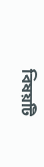বিষয়টি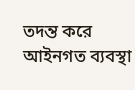তদন্ত করে আইনগত ব্যবস্থা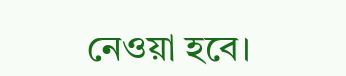নেওয়া হবে।